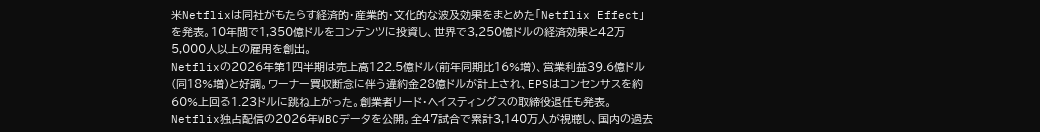米Netflixは同社がもたらす経済的・産業的・文化的な波及効果をまとめた「Netflix Effect」を発表。10年間で1,350億ドルをコンテンツに投資し、世界で3,250億ドルの経済効果と42万5,000人以上の雇用を創出。
Netflixの2026年第1四半期は売上高122.5億ドル(前年同期比16%増)、営業利益39.6億ドル(同18%増)と好調。ワーナー買収断念に伴う違約金28億ドルが計上され、EPSはコンセンサスを約60%上回る1.23ドルに跳ね上がった。創業者リード・ヘイスティングスの取締役退任も発表。
Netflix独占配信の2026年WBCデータを公開。全47試合で累計3,140万人が視聴し、国内の過去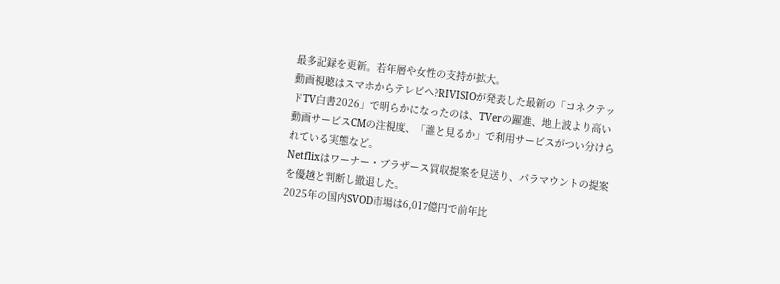最多記録を更新。若年層や女性の支持が拡大。
動画視聴はスマホからテレビへ?RIVISIOが発表した最新の「コネクテッドTV白書2026」で明らかになったのは、TVerの躍進、地上波より高い動画サービスCMの注視度、「誰と見るか」で利用サービスがつい分けられている実態など。
Netflixはワーナー・ブラザース買収提案を見送り、パラマウントの提案を優越と判断し撤退した。
2025年の国内SVOD市場は6,017億円で前年比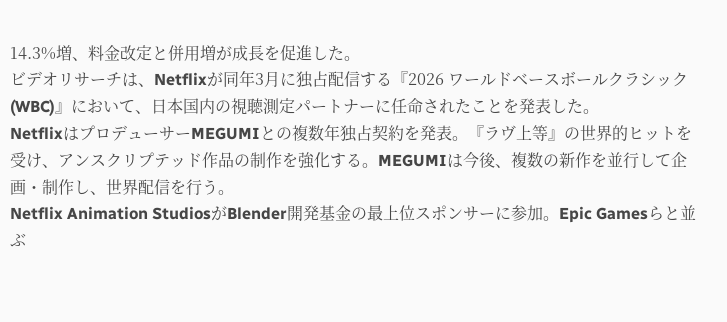14.3%増、料金改定と併用増が成長を促進した。
ビデオリサーチは、Netflixが同年3月に独占配信する『2026 ワールドベースボールクラシック(WBC)』において、日本国内の視聴測定パートナーに任命されたことを発表した。
NetflixはプロデューサーMEGUMIとの複数年独占契約を発表。『ラヴ上等』の世界的ヒットを受け、アンスクリプテッド作品の制作を強化する。MEGUMIは今後、複数の新作を並行して企画・制作し、世界配信を行う。
Netflix Animation StudiosがBlender開発基金の最上位スポンサーに参加。Epic Gamesらと並ぶ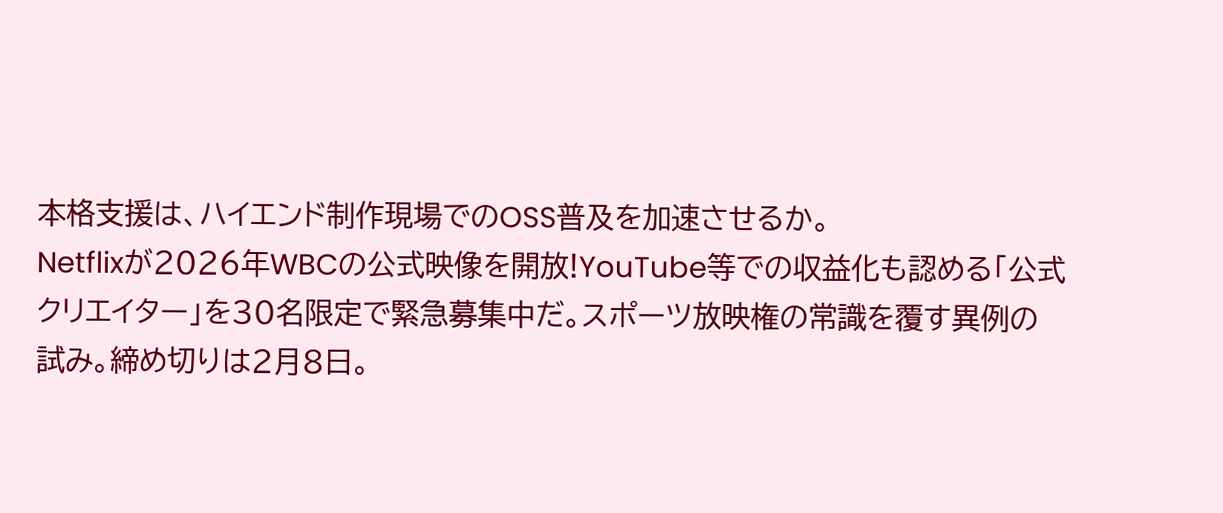本格支援は、ハイエンド制作現場でのOSS普及を加速させるか。
Netflixが2026年WBCの公式映像を開放!YouTube等での収益化も認める「公式クリエイター」を30名限定で緊急募集中だ。スポーツ放映権の常識を覆す異例の試み。締め切りは2月8日。